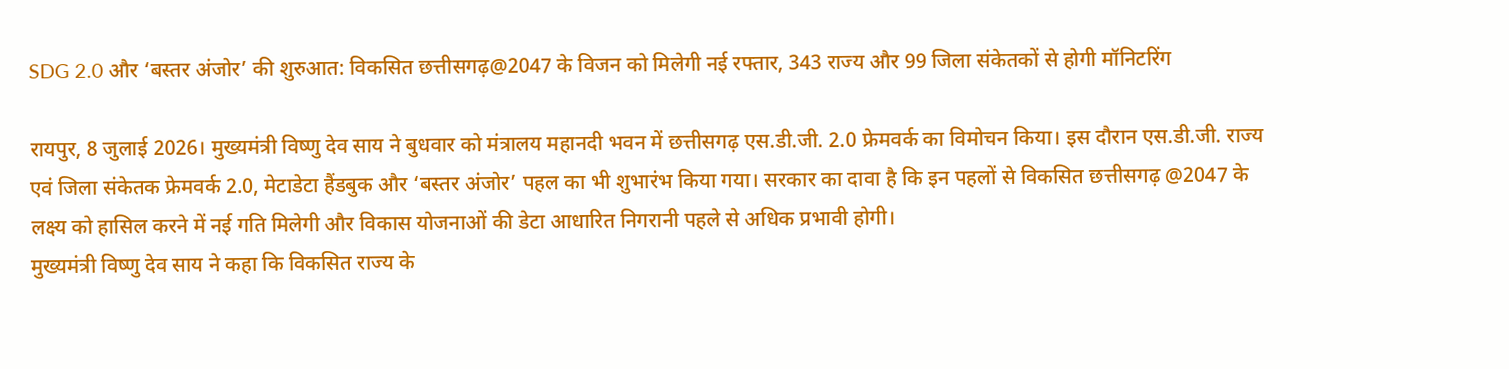SDG 2.0 और ‘बस्तर अंजोर’ की शुरुआत: विकसित छत्तीसगढ़@2047 के विजन को मिलेगी नई रफ्तार, 343 राज्य और 99 जिला संकेतकों से होगी मॉनिटरिंग

रायपुर, 8 जुलाई 2026। मुख्यमंत्री विष्णु देव साय ने बुधवार को मंत्रालय महानदी भवन में छत्तीसगढ़ एस.डी.जी. 2.0 फ्रेमवर्क का विमोचन किया। इस दौरान एस.डी.जी. राज्य एवं जिला संकेतक फ्रेमवर्क 2.0, मेटाडेटा हैंडबुक और ‘बस्तर अंजोर’ पहल का भी शुभारंभ किया गया। सरकार का दावा है कि इन पहलों से विकसित छत्तीसगढ़ @2047 के लक्ष्य को हासिल करने में नई गति मिलेगी और विकास योजनाओं की डेटा आधारित निगरानी पहले से अधिक प्रभावी होगी।
मुख्यमंत्री विष्णु देव साय ने कहा कि विकसित राज्य के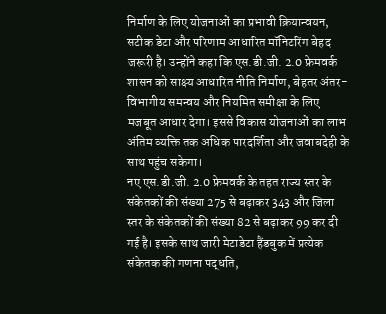निर्माण के लिए योजनाओं का प्रभावी क्रियान्वयन, सटीक डेटा और परिणाम आधारित मॉनिटरिंग बेहद जरूरी है। उन्होंने कहा कि एस.डी.जी. 2.0 फ्रेमवर्क शासन को साक्ष्य आधारित नीति निर्माण, बेहतर अंतर-विभागीय समन्वय और नियमित समीक्षा के लिए मजबूत आधार देगा। इससे विकास योजनाओं का लाभ अंतिम व्यक्ति तक अधिक पारदर्शिता और जवाबदेही के साथ पहुंच सकेगा।
नए एस.डी.जी. 2.0 फ्रेमवर्क के तहत राज्य स्तर के संकेतकों की संख्या 275 से बढ़ाकर 343 और जिला स्तर के संकेतकों की संख्या 82 से बढ़ाकर 99 कर दी गई है। इसके साथ जारी मेटाडेटा हैंडबुक में प्रत्येक संकेतक की गणना पद्धति,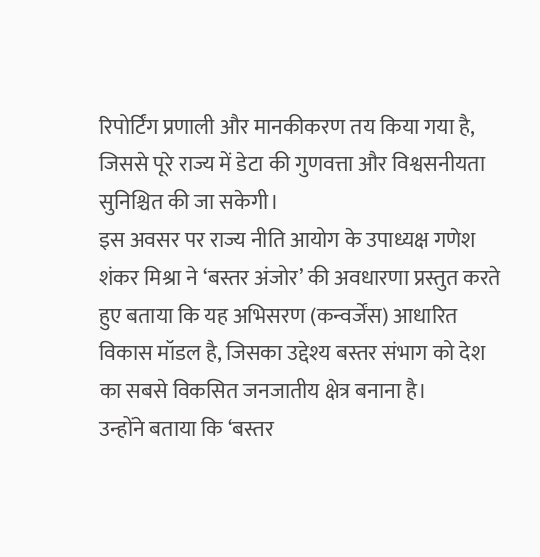रिपोर्टिंग प्रणाली और मानकीकरण तय किया गया है, जिससे पूरे राज्य में डेटा की गुणवत्ता और विश्वसनीयता सुनिश्चित की जा सकेगी।
इस अवसर पर राज्य नीति आयोग के उपाध्यक्ष गणेश शंकर मिश्रा ने ‘बस्तर अंजोर’ की अवधारणा प्रस्तुत करते हुए बताया कि यह अभिसरण (कन्वर्जेंस) आधारित विकास मॉडल है, जिसका उद्देश्य बस्तर संभाग को देश का सबसे विकसित जनजातीय क्षेत्र बनाना है।
उन्होंने बताया कि ‘बस्तर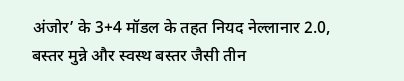अंजोर’ के 3+4 मॉडल के तहत नियद नेल्लानार 2.0, बस्तर मुन्ने और स्वस्थ बस्तर जैसी तीन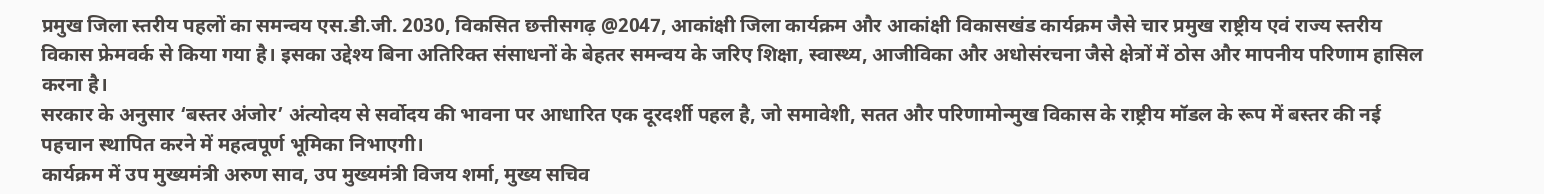प्रमुख जिला स्तरीय पहलों का समन्वय एस.डी.जी. 2030, विकसित छत्तीसगढ़ @2047, आकांक्षी जिला कार्यक्रम और आकांक्षी विकासखंड कार्यक्रम जैसे चार प्रमुख राष्ट्रीय एवं राज्य स्तरीय विकास फ्रेमवर्क से किया गया है। इसका उद्देश्य बिना अतिरिक्त संसाधनों के बेहतर समन्वय के जरिए शिक्षा, स्वास्थ्य, आजीविका और अधोसंरचना जैसे क्षेत्रों में ठोस और मापनीय परिणाम हासिल करना है।
सरकार के अनुसार ‘बस्तर अंजोर’ अंत्योदय से सर्वोदय की भावना पर आधारित एक दूरदर्शी पहल है, जो समावेशी, सतत और परिणामोन्मुख विकास के राष्ट्रीय मॉडल के रूप में बस्तर की नई पहचान स्थापित करने में महत्वपूर्ण भूमिका निभाएगी।
कार्यक्रम में उप मुख्यमंत्री अरुण साव, उप मुख्यमंत्री विजय शर्मा, मुख्य सचिव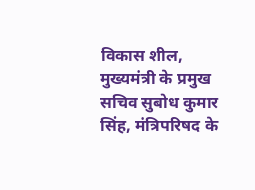विकास शील, मुख्यमंत्री के प्रमुख सचिव सुबोध कुमार सिंह, मंत्रिपरिषद के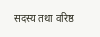सदस्य तथा वरिष्ठ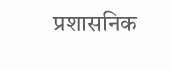प्रशासनिक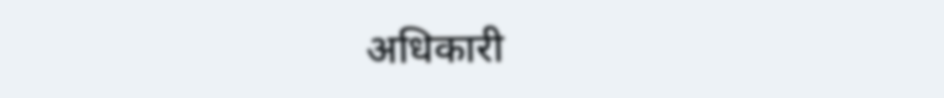अधिकारी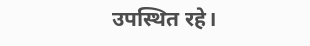उपस्थित रहे।